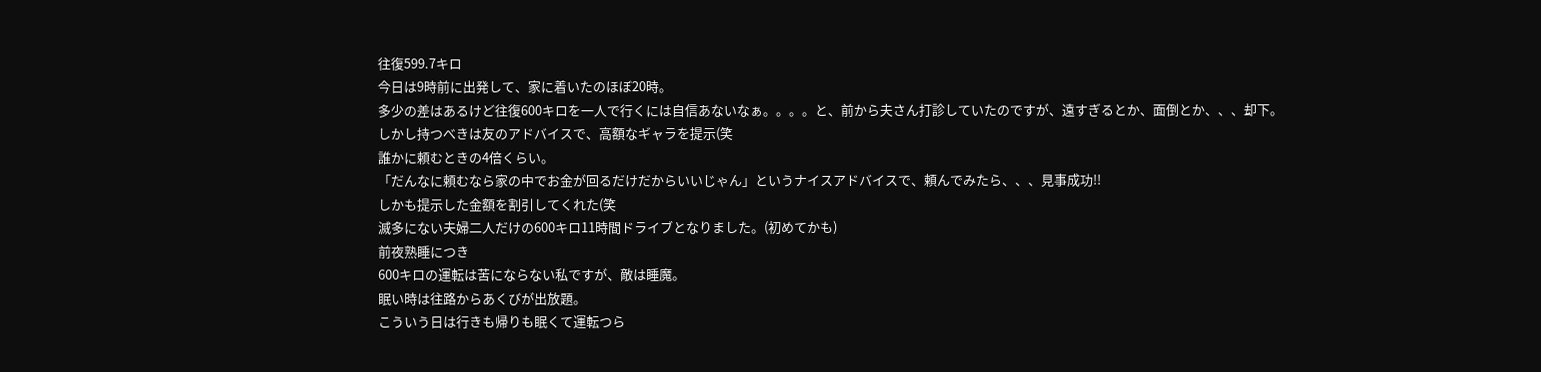往復599.7キロ
今日は9時前に出発して、家に着いたのほぼ20時。
多少の差はあるけど往復600キロを一人で行くには自信あないなぁ。。。。と、前から夫さん打診していたのですが、遠すぎるとか、面倒とか、、、却下。
しかし持つべきは友のアドバイスで、高額なギャラを提示(笑
誰かに頼むときの4倍くらい。
「だんなに頼むなら家の中でお金が回るだけだからいいじゃん」というナイスアドバイスで、頼んでみたら、、、見事成功!!
しかも提示した金額を割引してくれた(笑
滅多にない夫婦二人だけの600キロ11時間ドライブとなりました。(初めてかも)
前夜熟睡につき
600キロの運転は苦にならない私ですが、敵は睡魔。
眠い時は往路からあくびが出放題。
こういう日は行きも帰りも眠くて運転つら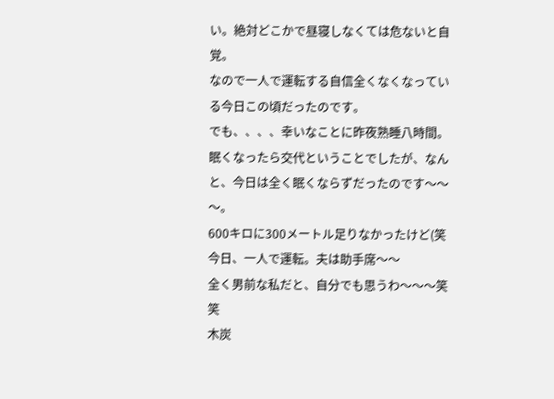い。絶対どこかで昼寝しなくては危ないと自覚。
なので一人で運転する自信全くなくなっている今日この頃だったのです。
でも、、、、幸いなことに昨夜熟睡八時間。
眠くなったら交代ということでしたが、なんと、今日は全く眠くならずだったのです〜〜〜。
600キロに300メートル足りなかったけど(笑
今日、一人で運転。夫は助手席〜〜
全く男前な私だと、自分でも思うわ〜〜〜笑笑
木炭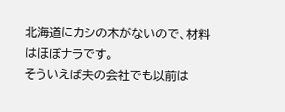北海道にカシの木がないので、材料はほぼナラです。
そういえば夫の会社でも以前は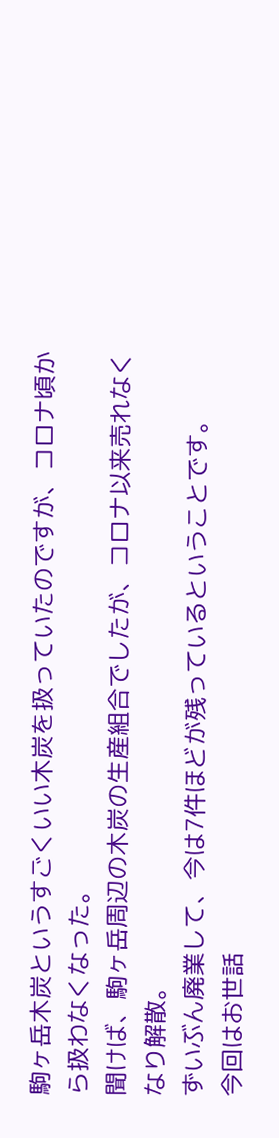駒ヶ岳木炭というすごくいい木炭を扱っていたのですが、コロナ頃から扱わなくなった。
聞けば、駒ヶ岳周辺の木炭の生産組合でしたが、コロナ以来売れなくなり解散。
ずいぶん廃業して、今は7件ほどが残っているということです。
今回はお世話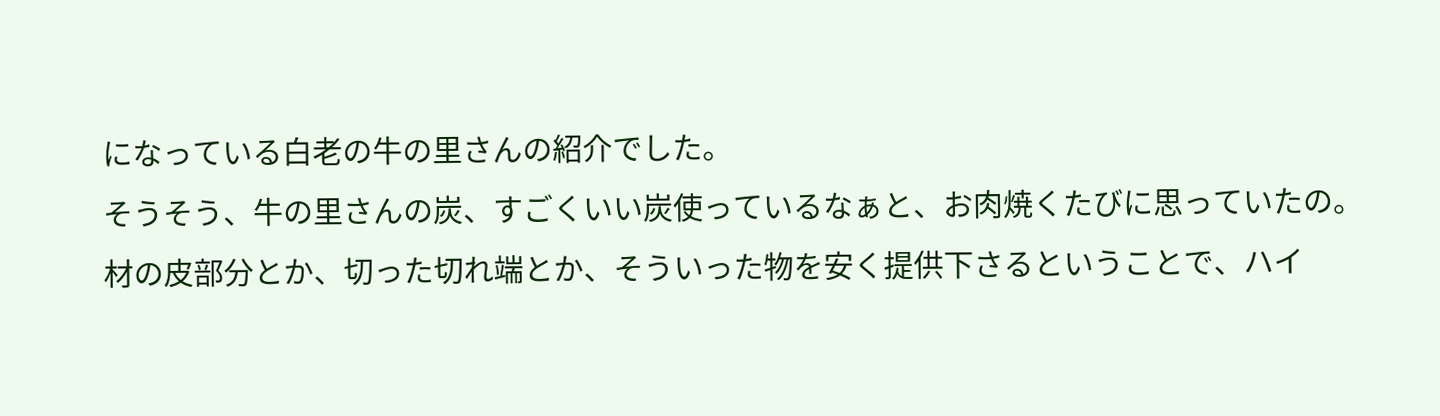になっている白老の牛の里さんの紹介でした。
そうそう、牛の里さんの炭、すごくいい炭使っているなぁと、お肉焼くたびに思っていたの。
材の皮部分とか、切った切れ端とか、そういった物を安く提供下さるということで、ハイ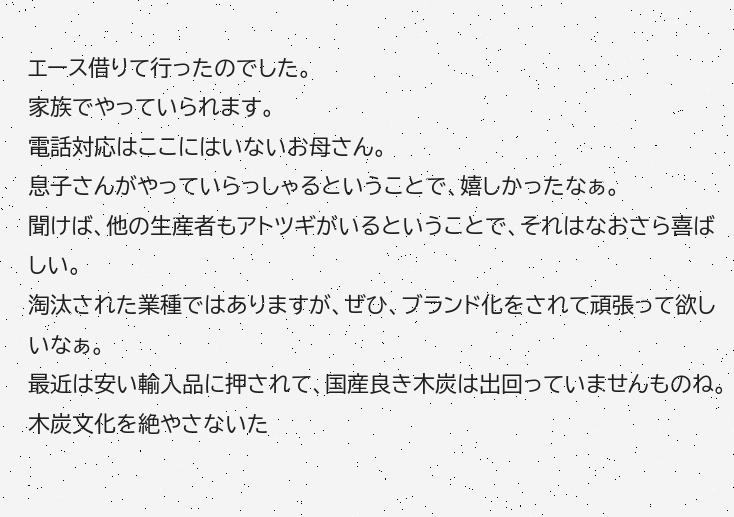エース借りて行ったのでした。
家族でやっていられます。
電話対応はここにはいないお母さん。
息子さんがやっていらっしゃるということで、嬉しかったなぁ。
聞けば、他の生産者もアトツギがいるということで、それはなおさら喜ばしい。
淘汰された業種ではありますが、ぜひ、ブランド化をされて頑張って欲しいなぁ。
最近は安い輸入品に押されて、国産良き木炭は出回っていませんものね。
木炭文化を絶やさないた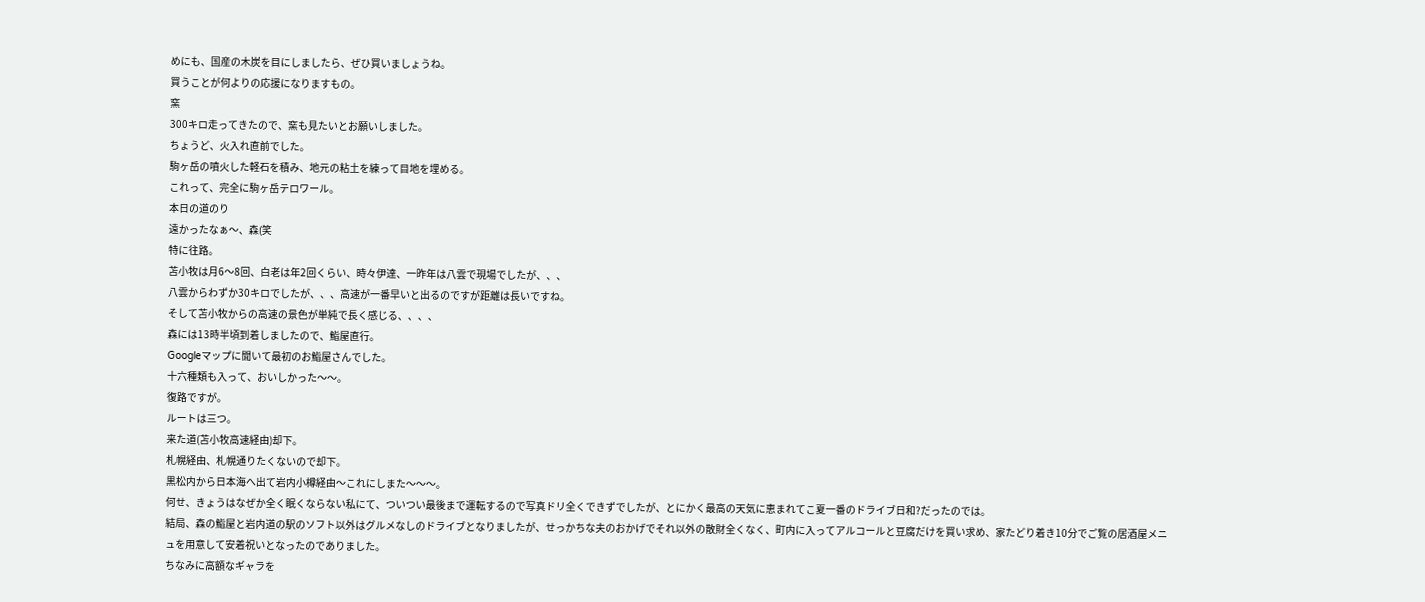めにも、国産の木炭を目にしましたら、ぜひ買いましょうね。
買うことが何よりの応援になりますもの。
窯
300キロ走ってきたので、窯も見たいとお願いしました。
ちょうど、火入れ直前でした。
駒ヶ岳の噴火した軽石を積み、地元の粘土を練って目地を埋める。
これって、完全に駒ヶ岳テロワール。
本日の道のり
遠かったなぁ〜、森(笑
特に往路。
苫小牧は月6〜8回、白老は年2回くらい、時々伊達、一昨年は八雲で現場でしたが、、、
八雲からわずか30キロでしたが、、、高速が一番早いと出るのですが距離は長いですね。
そして苫小牧からの高速の景色が単純で長く感じる、、、、
森には13時半頃到着しましたので、鮨屋直行。
Googleマップに聞いて最初のお鮨屋さんでした。
十六種類も入って、おいしかった〜〜。
復路ですが。
ルートは三つ。
来た道(苫小牧高速経由)却下。
札幌経由、札幌通りたくないので却下。
黒松内から日本海へ出て岩内小樽経由〜これにしまた〜〜〜。
何せ、きょうはなぜか全く眠くならない私にて、ついつい最後まで運転するので写真ドリ全くできずでしたが、とにかく最高の天気に恵まれてこ夏一番のドライブ日和?だったのでは。
結局、森の鮨屋と岩内道の駅のソフト以外はグルメなしのドライブとなりましたが、せっかちな夫のおかげでそれ以外の散財全くなく、町内に入ってアルコールと豆腐だけを買い求め、家たどり着き10分でご覧の居酒屋メニュを用意して安着祝いとなったのでありました。
ちなみに高額なギャラを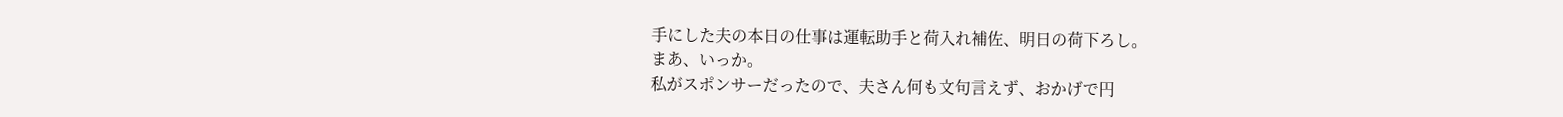手にした夫の本日の仕事は運転助手と荷入れ補佐、明日の荷下ろし。
まあ、いっか。
私がスポンサーだったので、夫さん何も文句言えず、おかげで円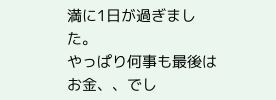満に1日が過ぎました。
やっぱり何事も最後はお金、、でし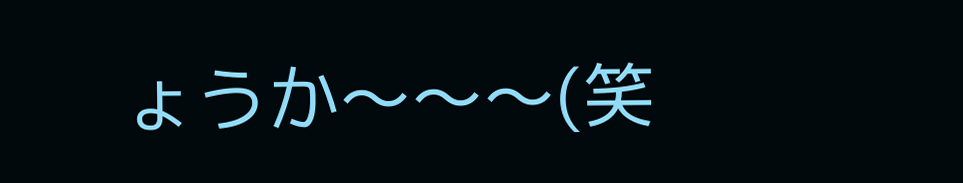ょうか〜〜〜(笑